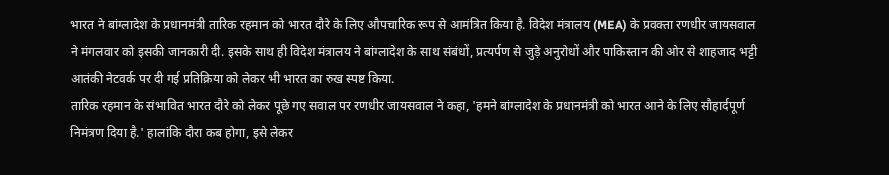भारत ने बांग्लादेश के प्रधानमंत्री तारिक रहमान को भारत दौरे के लिए औपचारिक रूप से आमंत्रित किया है. विदेश मंत्रालय (MEA) के प्रवक्ता रणधीर जायसवाल ने मंगलवार को इसकी जानकारी दी. इसके साथ ही विदेश मंत्रालय ने बांग्लादेश के साथ संबंधों, प्रत्यर्पण से जुड़े अनुरोधों और पाकिस्तान की ओर से शाहजाद भट्टी आतंकी नेटवर्क पर दी गई प्रतिक्रिया को लेकर भी भारत का रुख स्पष्ट किया.
तारिक रहमान के संभावित भारत दौरे को लेकर पूछे गए सवाल पर रणधीर जायसवाल ने कहा, 'हमने बांग्लादेश के प्रधानमंत्री को भारत आने के लिए सौहार्दपूर्ण निमंत्रण दिया है.' हालांकि दौरा कब होगा, इसे लेकर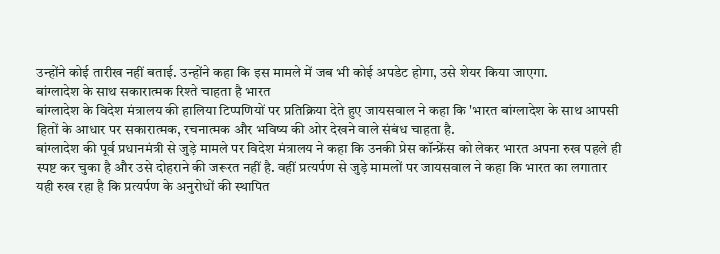उन्होंने कोई तारीख नहीं बताई. उन्होंने कहा कि इस मामले में जब भी कोई अपडेट होगा, उसे शेयर किया जाएगा.
बांग्लादेश के साथ सकारात्मक रिश्ते चाहता है भारत
बांग्लादेश के विदेश मंत्रालय की हालिया टिप्पणियों पर प्रतिक्रिया देते हुए जायसवाल ने कहा कि 'भारत बांग्लादेश के साथ आपसी हितों के आधार पर सकारात्मक, रचनात्मक और भविष्य की ओर देखने वाले संबंध चाहता है.
बांग्लादेश की पूर्व प्रधानमंत्री से जुड़े मामले पर विदेश मंत्रालय ने कहा कि उनकी प्रेस कॉन्फ्रेंस को लेकर भारत अपना रुख पहले ही स्पष्ट कर चुका है और उसे दोहराने की जरूरत नहीं है. वहीं प्रत्यर्पण से जुड़े मामलों पर जायसवाल ने कहा कि भारत का लगातार यही रुख रहा है कि प्रत्यर्पण के अनुरोधों की स्थापित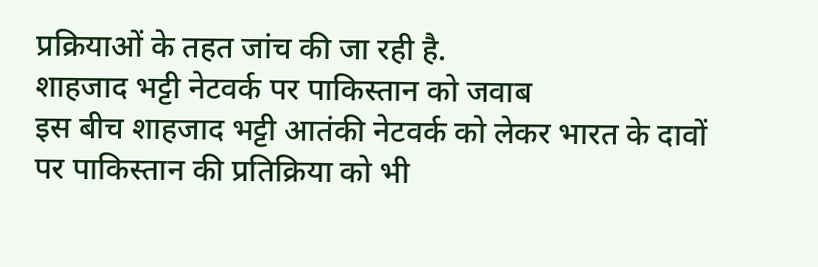प्रक्रियाओं के तहत जांच की जा रही है.
शाहजाद भट्टी नेटवर्क पर पाकिस्तान को जवाब
इस बीच शाहजाद भट्टी आतंकी नेटवर्क को लेकर भारत के दावों पर पाकिस्तान की प्रतिक्रिया को भी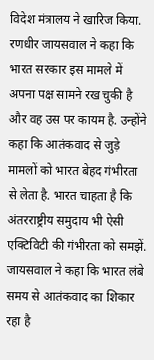विदेश मंत्रालय ने खारिज किया. रणधीर जायसवाल ने कहा कि भारत सरकार इस मामले में अपना पक्ष सामने रख चुकी है और वह उस पर कायम है. उन्होंने कहा कि आतंकवाद से जुड़े मामलों को भारत बेहद गंभीरता से लेता है. भारत चाहता है कि अंतरराष्ट्रीय समुदाय भी ऐसी एक्टिविटी की गंभीरता को समझें.
जायसवाल ने कहा कि भारत लंबे समय से आतंकवाद का शिकार रहा है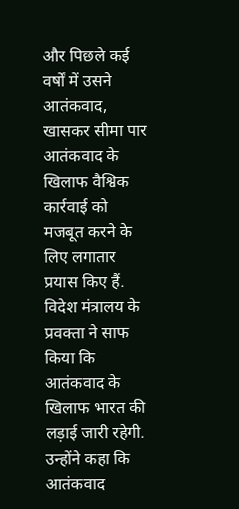और पिछले कई वर्षों में उसने आतंकवाद, खासकर सीमा पार आतंकवाद के खिलाफ वैश्विक कार्रवाई को मजबूत करने के लिए लगातार प्रयास किए हैं. विदेश मंत्रालय के प्रवक्ता ने साफ किया कि आतंकवाद के खिलाफ भारत की लड़ाई जारी रहेगी. उन्होंने कहा कि आतंकवाद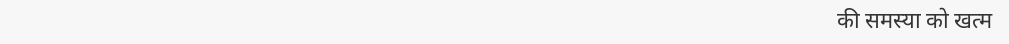की समस्या को खत्म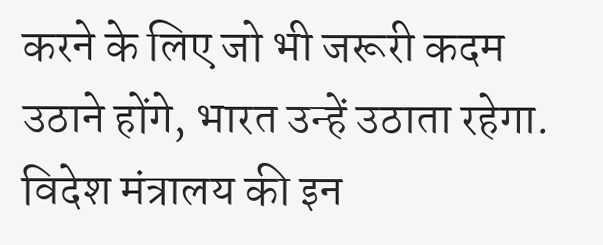करने के लिए जो भी जरूरी कदम उठाने होंगे, भारत उन्हें उठाता रहेगा.
विदेश मंत्रालय की इन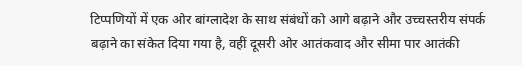टिप्पणियों में एक ओर बांग्लादेश के साथ संबंधों को आगे बढ़ाने और उच्चस्तरीय संपर्क बढ़ाने का संकेत दिया गया है, वहीं दूसरी ओर आतंकवाद और सीमा पार आतंकी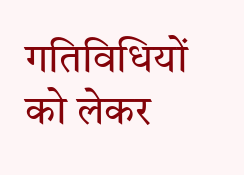गतिविधियों को लेकर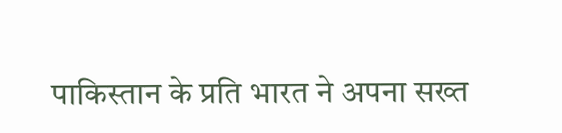पाकिस्तान के प्रति भारत ने अपना सख्त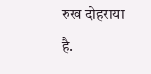रुख दोहराया है.